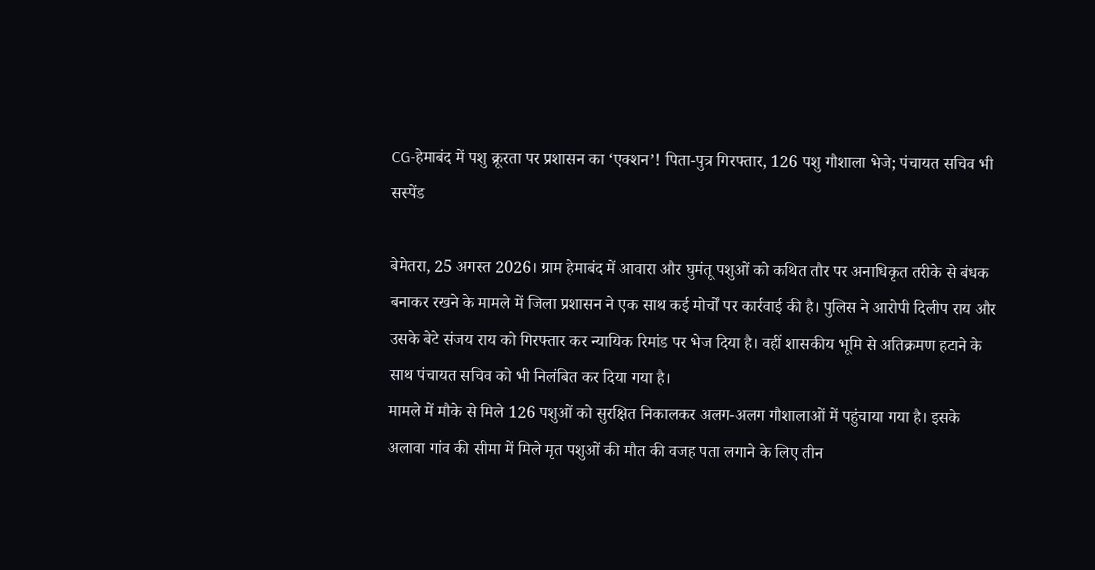CG-हेमाबंद में पशु क्रूरता पर प्रशासन का ‘एक्शन’! पिता-पुत्र गिरफ्तार, 126 पशु गौशाला भेजे; पंचायत सचिव भी सस्पेंड

बेमेतरा, 25 अगस्त 2026। ग्राम हेमाबंद में आवारा और घुमंतू पशुओं को कथित तौर पर अनाधिकृत तरीके से बंधक बनाकर रखने के मामले में जिला प्रशासन ने एक साथ कई मोर्चों पर कार्रवाई की है। पुलिस ने आरोपी दिलीप राय और उसके बेटे संजय राय को गिरफ्तार कर न्यायिक रिमांड पर भेज दिया है। वहीं शासकीय भूमि से अतिक्रमण हटाने के साथ पंचायत सचिव को भी निलंबित कर दिया गया है।
मामले में मौके से मिले 126 पशुओं को सुरक्षित निकालकर अलग-अलग गौशालाओं में पहुंचाया गया है। इसके अलावा गांव की सीमा में मिले मृत पशुओं की मौत की वजह पता लगाने के लिए तीन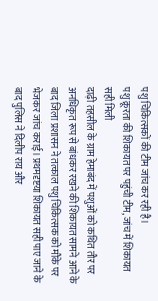पशु चिकित्सकों की टीम जांच कर रही है।
पशु क्रूरता की शिकायत पर पहुंची टीम, जांच में शिकायत सही मिली
दाढ़ी तहसील के ग्राम हेमाबंद में पशुओं को कथित तौर पर अनधिकृत रूप से बांधकर रखने की शिकायत सामने आने के बाद जिला प्रशासन ने तत्काल पशु चिकित्सक को मौके पर भेजकर जांच कराई। प्रथमदृष्टया शिकायत सही पाए जाने के बाद पुलिस ने दिलीप राय और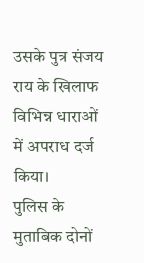उसके पुत्र संजय राय के खिलाफ विभिन्न धाराओं में अपराध दर्ज किया।
पुलिस के मुताबिक दोनों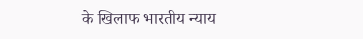के खिलाफ भारतीय न्याय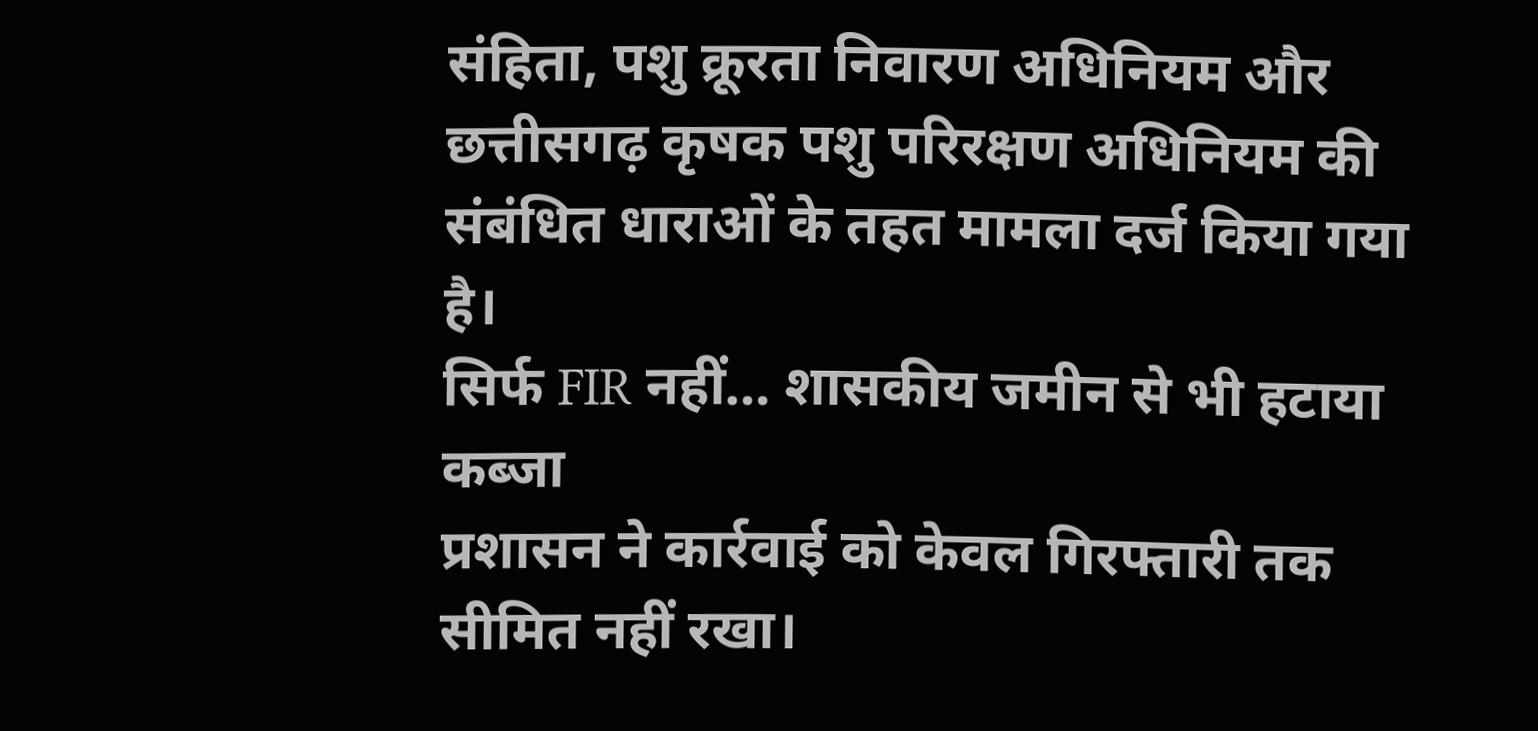संहिता, पशु क्रूरता निवारण अधिनियम और छत्तीसगढ़ कृषक पशु परिरक्षण अधिनियम की संबंधित धाराओं के तहत मामला दर्ज किया गया है।
सिर्फ FIR नहीं… शासकीय जमीन से भी हटाया कब्जा
प्रशासन ने कार्रवाई को केवल गिरफ्तारी तक सीमित नहीं रखा।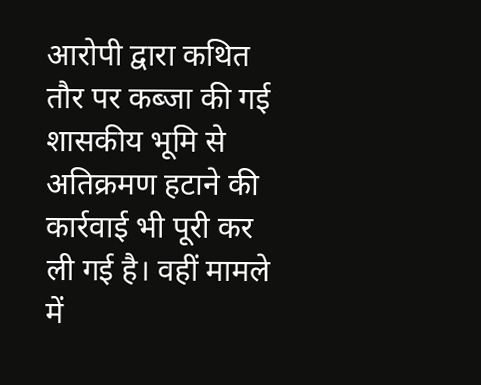आरोपी द्वारा कथित तौर पर कब्जा की गई शासकीय भूमि से अतिक्रमण हटाने की कार्रवाई भी पूरी कर ली गई है। वहीं मामले में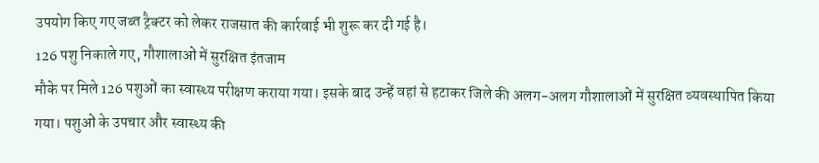उपयोग किए गए जब्त ट्रैक्टर को लेकर राजसात की कार्रवाई भी शुरू कर दी गई है।
126 पशु निकाले गए, गौशालाओं में सुरक्षित इंतजाम
मौके पर मिले 126 पशुओं का स्वास्थ्य परीक्षण कराया गया। इसके बाद उन्हें वहां से हटाकर जिले की अलग-अलग गौशालाओं में सुरक्षित व्यवस्थापित किया गया। पशुओं के उपचार और स्वास्थ्य की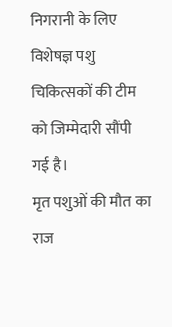निगरानी के लिए विशेषज्ञ पशु चिकित्सकों की टीम को जिम्मेदारी सौंपी गई है।
मृत पशुओं की मौत का राज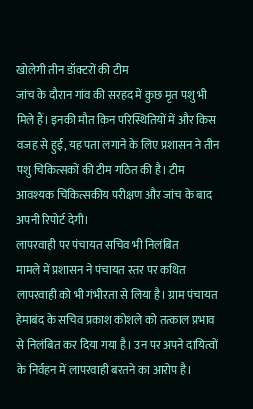खोलेगी तीन डॉक्टरों की टीम
जांच के दौरान गांव की सरहद में कुछ मृत पशु भी मिले हैं। इनकी मौत किन परिस्थितियों में और किस वजह से हुई, यह पता लगाने के लिए प्रशासन ने तीन पशु चिकित्सकों की टीम गठित की है। टीम आवश्यक चिकित्सकीय परीक्षण और जांच के बाद अपनी रिपोर्ट देगी।
लापरवाही पर पंचायत सचिव भी निलंबित
मामले में प्रशासन ने पंचायत स्तर पर कथित लापरवाही को भी गंभीरता से लिया है। ग्राम पंचायत हेमाबंद के सचिव प्रकाश कोशले को तत्काल प्रभाव से निलंबित कर दिया गया है। उन पर अपने दायित्वों के निर्वहन में लापरवाही बरतने का आरोप है।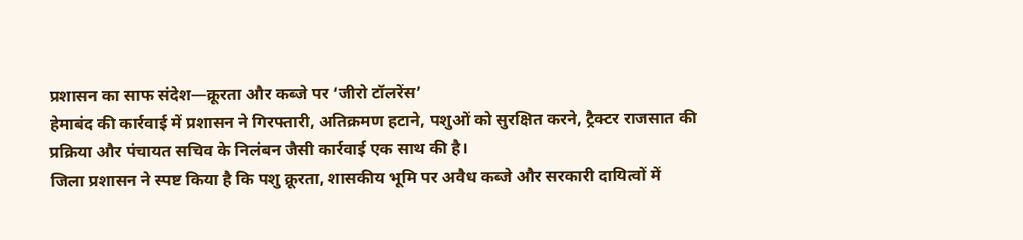प्रशासन का साफ संदेश—क्रूरता और कब्जे पर ‘जीरो टॉलरेंस’
हेमाबंद की कार्रवाई में प्रशासन ने गिरफ्तारी, अतिक्रमण हटाने, पशुओं को सुरक्षित करने, ट्रैक्टर राजसात की प्रक्रिया और पंचायत सचिव के निलंबन जैसी कार्रवाई एक साथ की है।
जिला प्रशासन ने स्पष्ट किया है कि पशु क्रूरता, शासकीय भूमि पर अवैध कब्जे और सरकारी दायित्वों में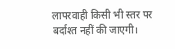लापरवाही किसी भी स्तर पर बर्दाश्त नहीं की जाएगी।